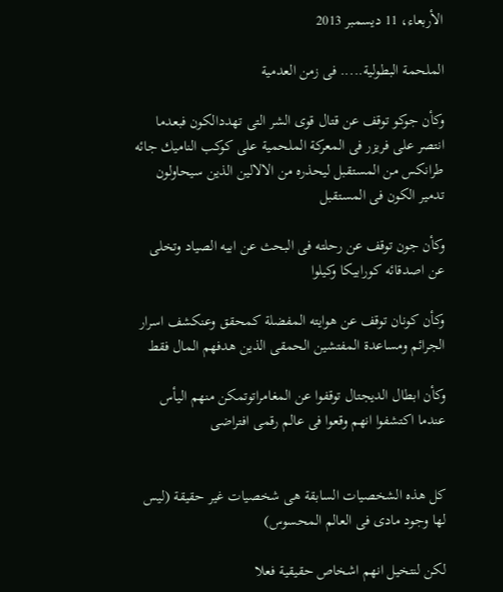الأربعاء، 11 ديسمبر 2013

الملحمة البطولية..... فى زمن العدمية

وكأن جوكو توقف عن قتال قوى الشر التى تهددالكون فبعدما انتصر على فريزر فى المعركة الملحمية على كوكب الناميك جائه
طرانكس من المستقبل ليحذره من الالالين الذين سيحاولون تدمير الكون فى المستقبل

وكأن جون توقف عن رحلته فى البحث عن ابيه الصياد وتخلى عن اصدقائه كورابيكا وكيلوا

وكأن كونان توقف عن هوايته المفضلة كمحقق وعنكشف اسرار الجرائم ومساعدة المفتشين الحمقى الذين هدفهم المال فقط

وكأن ابطال الديجتال توقفوا عن المغامراتوتمكن منهم اليأس عندما اكتشفوا انهم وقعوا فى عالم رقمى افتراضى


كل هذه الشخصيات السابقة هى شخصيات غير حقيقة (ليس لها وجود مادى فى العالم المحسوس)

لكن لنتخيل انهم اشخاص حقيقية فعلا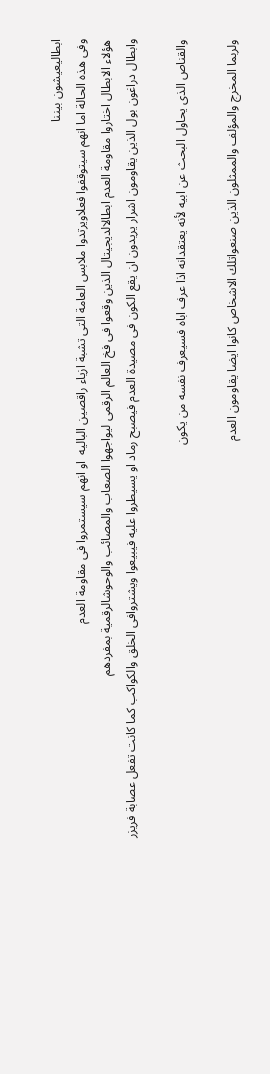ابطاليعيشون بيننا
وفى هذه الحالة اما انهم سيتوقفوا فعلاويرتدوا ملابس العامة التى تشبة ازياء راقصين الباليه  او انهم سيستمروا فى مقاومة العدم
هؤلاء الابطال اختاروا مقاومة العدم ابطالالديجيتال الذين وقعوا فى فخ العالم الرقمى ليواجهوا الصعاب والمصائب والوحوشالرقمية بمفردهم
وابطال دراغون بول الذين يقاومون اشرار يريدون ان يقع الكون فى مصيدة العدم فيصبح رماد او يسيطروا عليه فيبيعوا ويشتروافى الخلق والكواكب كما كانت تفعل عصابة فريزر

والقناص الذى يحاول البحث عن ابيه لأنه يعتقدانه اذا عرف اباه فسيعرف نفسه من يكون

ولربما المخرج والمؤلف والممثلون الذين صنعواتلك الاشخاص كانوا ايضا يقاومون العدم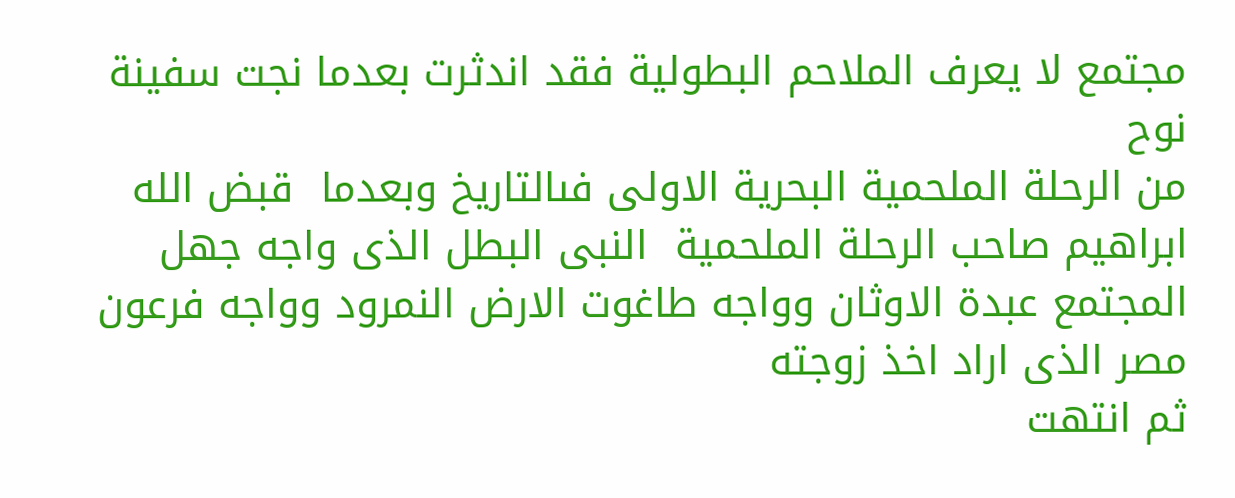مجتمع لا يعرف الملاحم البطولية فقد اندثرت بعدما نجت سفينة نوح
من الرحلة الملحمية البحرية الاولى فىالتاريخ وبعدما  قبض الله ابراهيم صاحب الرحلة الملحمية  النبى البطل الذى واجه جهل  المجتمع عبدة الاوثان وواجه طاغوت الارض النمرود وواجه فرعون مصر الذى اراد اخذ زوجته
ثم انتهت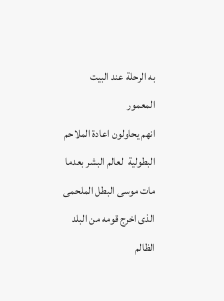به الرحلة عند البيت المعمور
انهم يحاولون اعادة الملاحم البطولية  لعالم البشر بعدما مات موسى البطل الملحمى الذى اخرج قومه من البلد الظالم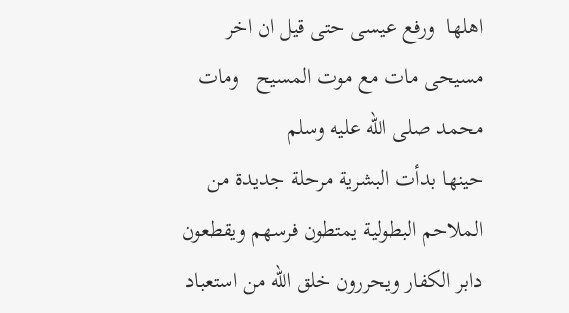اهلها  ورفع عيسى حتى قيل ان اخر مسيحى مات مع موت المسيح   ومات محمد صلى الله عليه وسلم
حينها بدأت البشرية مرحلة جديدة من الملاحم البطولية يمتطون فرسهم ويقطعون دابر الكفار ويحررون خلق الله من استعباد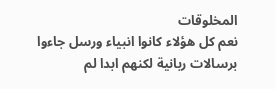المخلوقات
نعم كل هؤلاء كانوا انبياء ورسل جاءوا برسالات ربانية لكنهم ابدا لم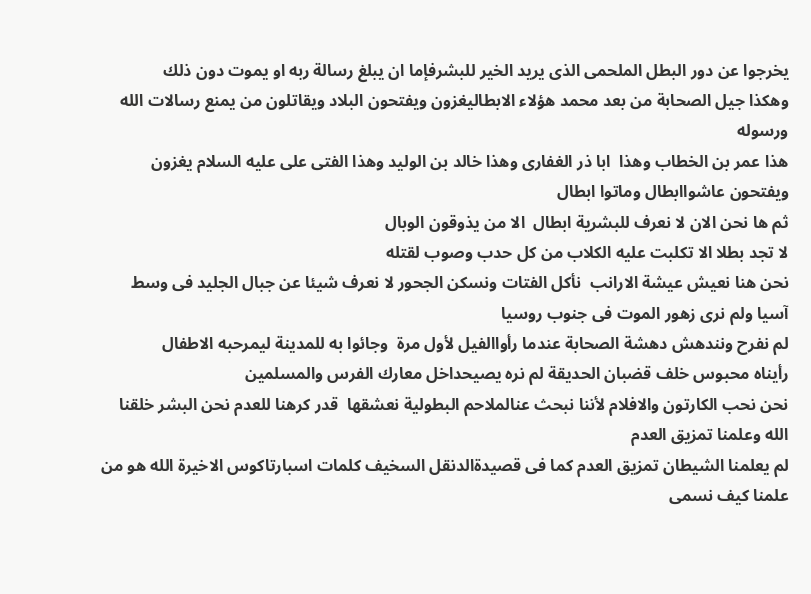يخرجوا عن دور البطل الملحمى الذى يريد الخير للبشرفإما ان يبلغ رسالة ربه او يموت دون ذلك
وهكذا جيل الصحابة من بعد محمد هؤلاء الابطاليغزون ويفتحون البلاد ويقاتلون من يمنع رسالات الله ورسوله
هذا عمر بن الخطاب وهذا  ابا ذر الغفارى وهذا خالد بن الوليد وهذا الفتى على عليه السلام يغزون  ويفتحون عاشواابطال وماتوا ابطال
ثم ها نحن الان لا نعرف للبشرية ابطال  الا من يذوقون الوبال
لا تجد بطلا الا تكلبت عليه الكلاب من كل حدب وصوب لقتله
نحن هنا نعيش عيشة الارانب  نأكل الفتات ونسكن الجحور لا نعرف شيئا عن جبال الجليد فى وسط آسيا ولم نرى زهور الموت فى جنوب روسيا
لم نفرح ونندهش دهشة الصحابة عندما رأواالفيل لأول مرة  وجائوا به للمدينة ليمرحبه الاطفال
رأيناه محبوس خلف قضبان الحديقة لم نره يصيحداخل معارك الفرس والمسلمين
نحن نحب الكارتون والافلام لأننا نبحث عنالملاحم البطولية نعشقها  قدر كرهنا للعدم نحن البشر خلقنا الله وعلمنا تمزيق العدم
لم يعلمنا الشيطان تمزيق العدم كما فى قصيدةالدنقل السخيف كلمات اسبارتاكوس الاخيرة الله هو من علمنا كيف نسمى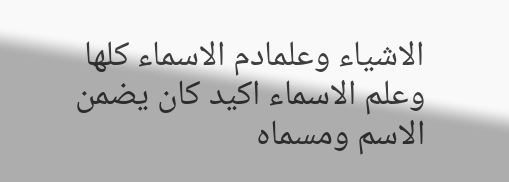الاشياء وعلمادم الاسماء كلها  وعلم الاسماء اكيد كان يضمن الاسم ومسماه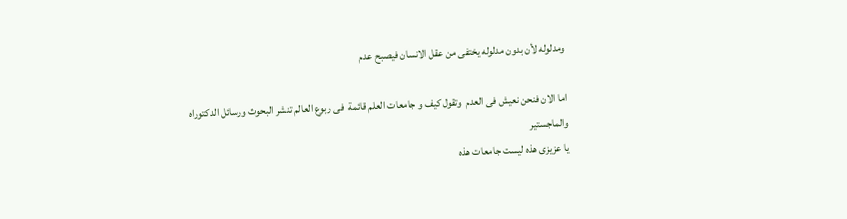ومدلوله لأن بدون مدلوله يختفى من عقل الانسان فيصبح عدم

اما الان فنحن نعيش فى العدم  وتقول كيف و جامعات العلم قائمة  فى ربوع العالم تنشر البحوث ورسائل الدكتوراه والماجستير
يا عزيزى هذه ليست جامعات هذه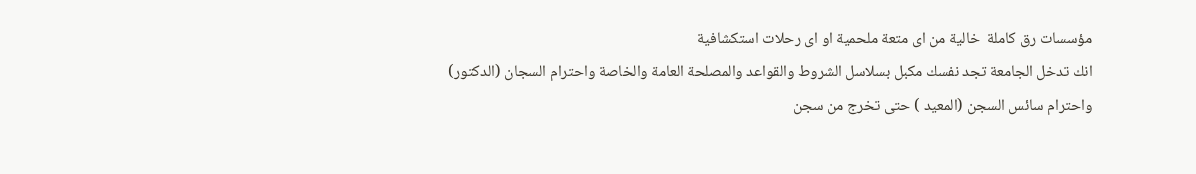مؤسسات رق كاملة  خالية من اى متعة ملحمية او اى رحلات استكشافية
انك تدخل الجامعة تجد نفسك مكبل بسلاسل الشروط والقواعد والمصلحة العامة والخاصة واحترام السجان (الدكتور) واحترام سائس السجن (المعيد ) حتى تخرج من سجن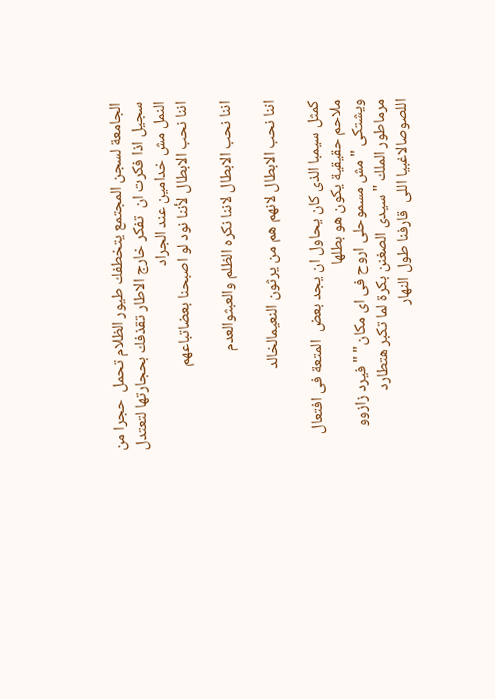الجامعة لسجن المجتمع يتخطفك طيور الظلام تحمل  حجرا من سجيل اذا فكرت ان  تفكر خارج الاطار تقذفك بحجارتها لتعتدل
النمل مش خدامين عند الجراد
اننا نحب الابطال لأننا نود لو اصبحنا بعضاتباعهم

اننا نحب الابطال لاننا نكره الظلم والعبثوالعدم

اننا نحب الابطال لانهم هم من يرثون النعيمالخالد

كمثل سيمبا الذى كان يحاول ان يجد بعض  المتعة فى افتعال ملاحم حقيقية يكون هو بطلها
ويشتكى "مش مسموحلى اروح فى اى مكان" " فيرد زازوو مرماطور الملك " سيدى الصغنن بكرة لما تكبر هتطارد اللصوصالاغبيا اللى  قارفنا طول النهار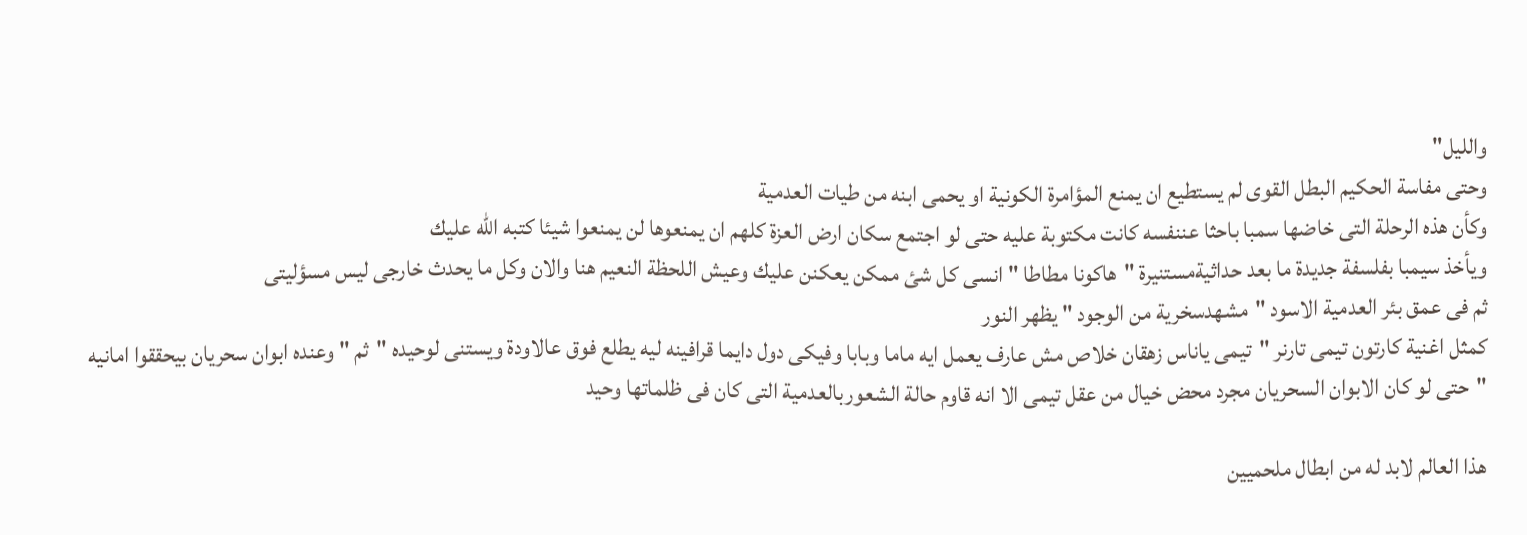والليل"
وحتى مفاسة الحكيم البطل القوى لم يستطيع ان يمنع المؤامرة الكونية او يحمى ابنه من طيات العدمية
وكأن هذه الرحلة التى خاضها سمبا باحثا عننفسه كانت مكتوبة عليه حتى لو اجتمع سكان ارض العزة كلهم ان يمنعوها لن يمنعوا شيئا كتبه الله عليك
ويأخذ سيمبا بفلسفة جديدة ما بعد حداثيةمستنيرة "هاكونا مطاطا " انسى كل شئ ممكن يعكنن عليك وعيش اللحظة النعيم هنا والان وكل ما يحدث خارجى ليس مسؤليتى
ثم فى عمق بئر العدمية الاسود "مشهدسخرية من الوجود " يظهر النور
كمثل اغنية كارتون تيمى تارنر "تيمى ياناس زهقان خلاص مش عارف يعمل ايه ماما وبابا وفيكى دول دايما قرافينه ليه يطلع فوق عالاودة ويستنى لوحيده "ثم " وعنده ابوان سحريان بيحققوا امانيه "حتى لو كان الابوان السحريان مجرد محض خيال من عقل تيمى الا انه قاوم حالة الشعوربالعدمية التى كان فى ظلماتها وحيد

هذا العالم لابد له من ابطال ملحميين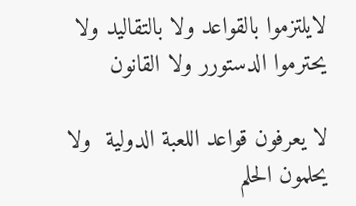لايلتزموا بالقواعد ولا بالتقاليد ولا يحترموا الدستورر ولا القانون

لا يعرفون قواعد اللعبة الدولية  ولا يحلمون الحلم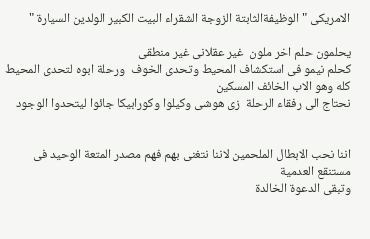الامريكى " الوظيفةالثابتة الزوجة الشقراء البيت الكبير الولدين السيارة "

يحلمون حلم اخر ملون  غير عقلانى غير منطقى
كحلم نيمو فى استكشاف المحيط وتحدى الخوف  ورحلة ابوه لتحدى المحيط كله وهو الاب الخائف المسكين
نحتاج الى رفقاء الرحلة  زى هوشى وكيلوا وكورابيكا جائوا ليتحدوا الوجود


اننا نحب الابطال الملحمين لاننا نتغنى بهم فهم مصدر المتعة الوحيد فى مستنقع العدمية
وتبقى الدعوة الخالدة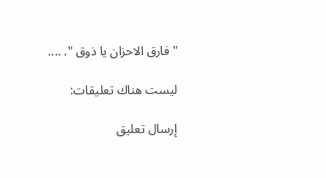" فارق الاحزان يا ذوق ". ....

ليست هناك تعليقات:

إرسال تعليق